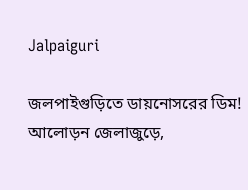Jalpaiguri

জলপাইগুড়িতে ডায়নোসরের ডিম! আলোড়ন জেলাজুড়ে,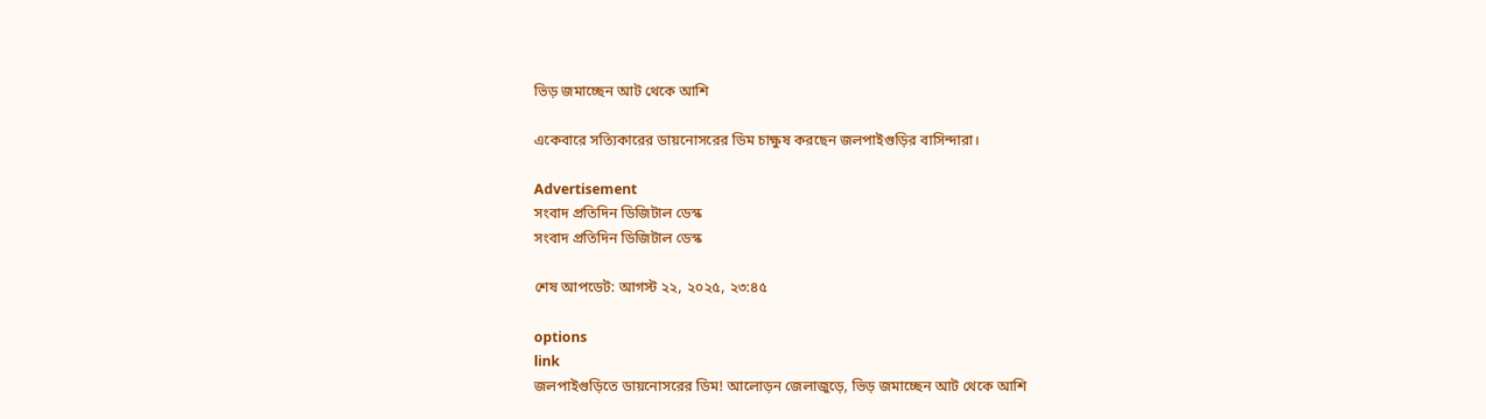ভিড় জমাচ্ছেন আট থেকে আশি

একেবারে সত্যিকারের ডায়নোসরের ডিম চাক্ষুষ করছেন জলপাইগুড়ির বাসিন্দারা।

Advertisement
সংবাদ প্রতিদিন ডিজিটাল ডেস্ক
সংবাদ প্রতিদিন ডিজিটাল ডেস্ক

শেষ আপডেট: আগস্ট ২২, ২০২৫, ২৩:৪৫

options
link
জলপাইগুড়িতে ডায়নোসরের ডিম! আলোড়ন জেলাজুড়ে, ভিড় জমাচ্ছেন আট থেকে আশি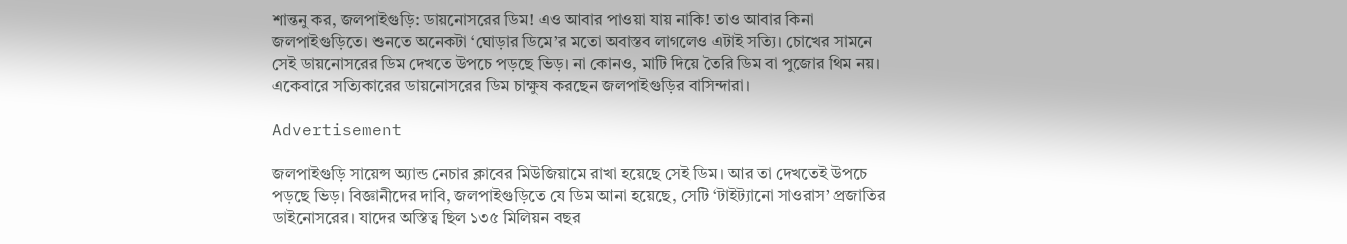শান্তনু কর, জলপাইগুড়ি: ডায়নোসরের ডিম! এও আবার পাওয়া যায় নাকি! তাও আবার কিনা জলপাইগুড়িতে। শুনতে অনেকটা ‘ঘোড়ার ডিমে’র মতো অবাস্তব লাগলেও এটাই সত্যি। চোখের সামনে সেই ডায়নোসরের ডিম দেখতে উপচে পড়ছে ভিড়। না কোনও, মাটি দিয়ে তৈরি ডিম বা পুজোর থিম নয়। একেবারে সত্যিকারের ডায়নোসরের ডিম চাক্ষুষ করছেন জলপাইগুড়ির বাসিন্দারা।

Advertisement

জলপাইগুড়ি সায়েন্স অ্যান্ড নেচার ক্লাবের মিউজিয়ামে রাখা হয়েছে সেই ডিম। আর তা দেখতেই উপচে পড়ছে ভিড়। বিজ্ঞানীদের দাবি, জলপাইগুড়িতে যে ডিম আনা হয়েছে, সেটি ‘টাইট্যানো সাওরাস’ প্রজাতির ডাইনোসরের। যাদের অস্তিত্ব ছিল ১৩৫ মিলিয়ন বছর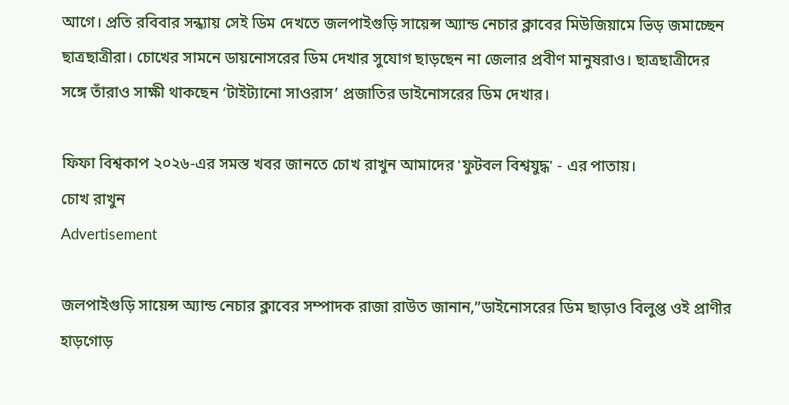আগে। প্রতি রবিবার সন্ধ্যায় সেই ডিম দেখতে জলপাইগুড়ি সায়েন্স অ্যান্ড নেচার ক্লাবের মিউজিয়ামে ভিড় জমাচ্ছেন ছাত্রছাত্রীরা। চোখের সামনে ডায়নোসরের ডিম দেখার সুযোগ ছাড়ছেন না জেলার প্রবীণ মানুষরাও। ছাত্রছাত্রীদের সঙ্গে তাঁরাও সাক্ষী থাকছেন ‘টাইট্যানো সাওরাস’ প্রজাতির ডাইনোসরের ডিম দেখার।

ফিফা বিশ্বকাপ ২০২৬-এর সমস্ত খবর জানতে চোখ রাখুন আমাদের 'ফুটবল বিশ্বযুদ্ধ' - এর পাতায়।
চোখ রাখুন
Advertisement

জলপাইগুড়ি সায়েন্স অ্যান্ড নেচার ক্লাবের সম্পাদক রাজা রাউত জানান,”ডাইনোসরের ডিম ছাড়াও বিলুপ্ত ওই প্রাণীর হাড়গোড়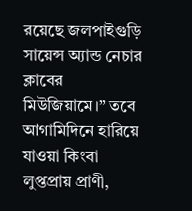রয়েছে জলপাইগুড়ি সায়েন্স অ্যান্ড নেচার ক্লাবের মিউজিয়ামে।” তবে আগামিদিনে হারিয়ে যাওয়া কিংবা লুপ্তপ্রায় প্রাণী,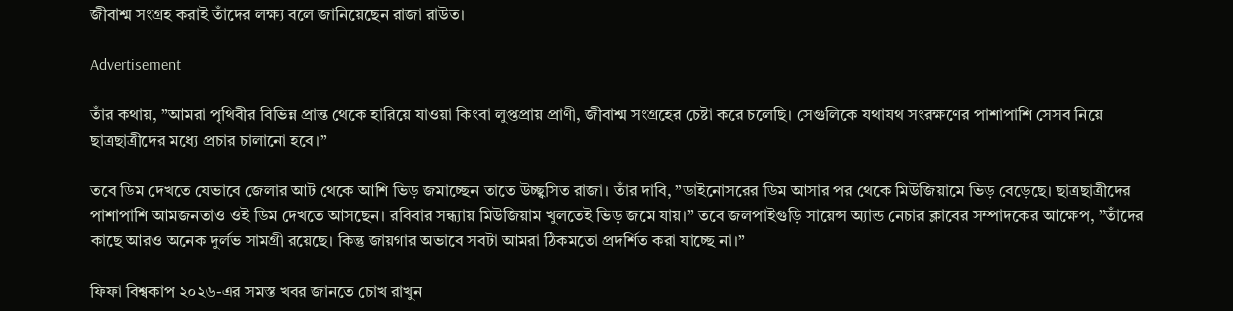জীবাশ্ম সংগ্রহ করাই তাঁদের লক্ষ্য বলে জানিয়েছেন রাজা রাউত।

Advertisement

তাঁর কথায়, ”আমরা পৃথিবীর বিভিন্ন প্রান্ত থেকে হারিয়ে যাওয়া কিংবা লুপ্তপ্রায় প্রাণী, জীবাশ্ম সংগ্রহের চেষ্টা করে চলেছি। সেগুলিকে যথাযথ সংরক্ষণের পাশাপাশি সেসব নিয়ে ছাত্রছাত্রীদের মধ্যে প্রচার চালানো হবে।”

তবে ডিম দেখতে যেভাবে জেলার আট থেকে আশি ভিড় জমাচ্ছেন তাতে উচ্ছ্বসিত রাজা। তাঁর দাবি, ”ডাইনোসরের ডিম আসার পর থেকে মিউজিয়ামে ভিড় বেড়েছে। ছাত্রছাত্রীদের পাশাপাশি আমজনতাও ওই ডিম দেখতে আসছেন। রবিবার সন্ধ্যায় মিউজিয়াম খুলতেই ভিড় জমে যায়।” তবে জলপাইগুড়ি সায়েন্স অ্যান্ড নেচার ক্লাবের সম্পাদকের আক্ষেপ, ”তাঁদের কাছে আরও অনেক দুর্লভ সামগ্রী রয়েছে। কিন্তু জায়গার অভাবে সবটা আমরা ঠিকমতো প্রদর্শিত করা যাচ্ছে না।”

ফিফা বিশ্বকাপ ২০২৬-এর সমস্ত খবর জানতে চোখ রাখুন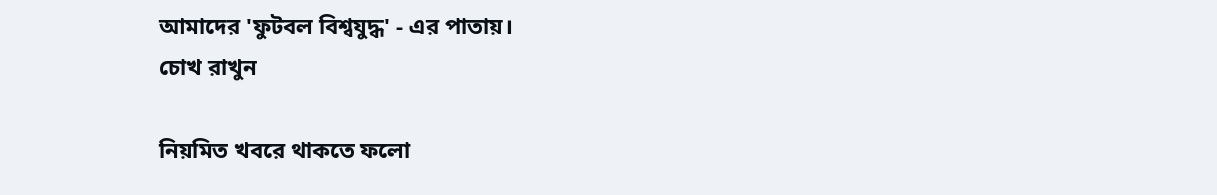আমাদের 'ফুটবল বিশ্বযুদ্ধ' - এর পাতায়।
চোখ রাখুন

নিয়মিত খবরে থাকতে ফলো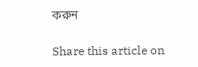করুন

Share this article on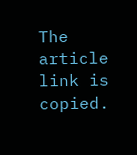The article link is copied.